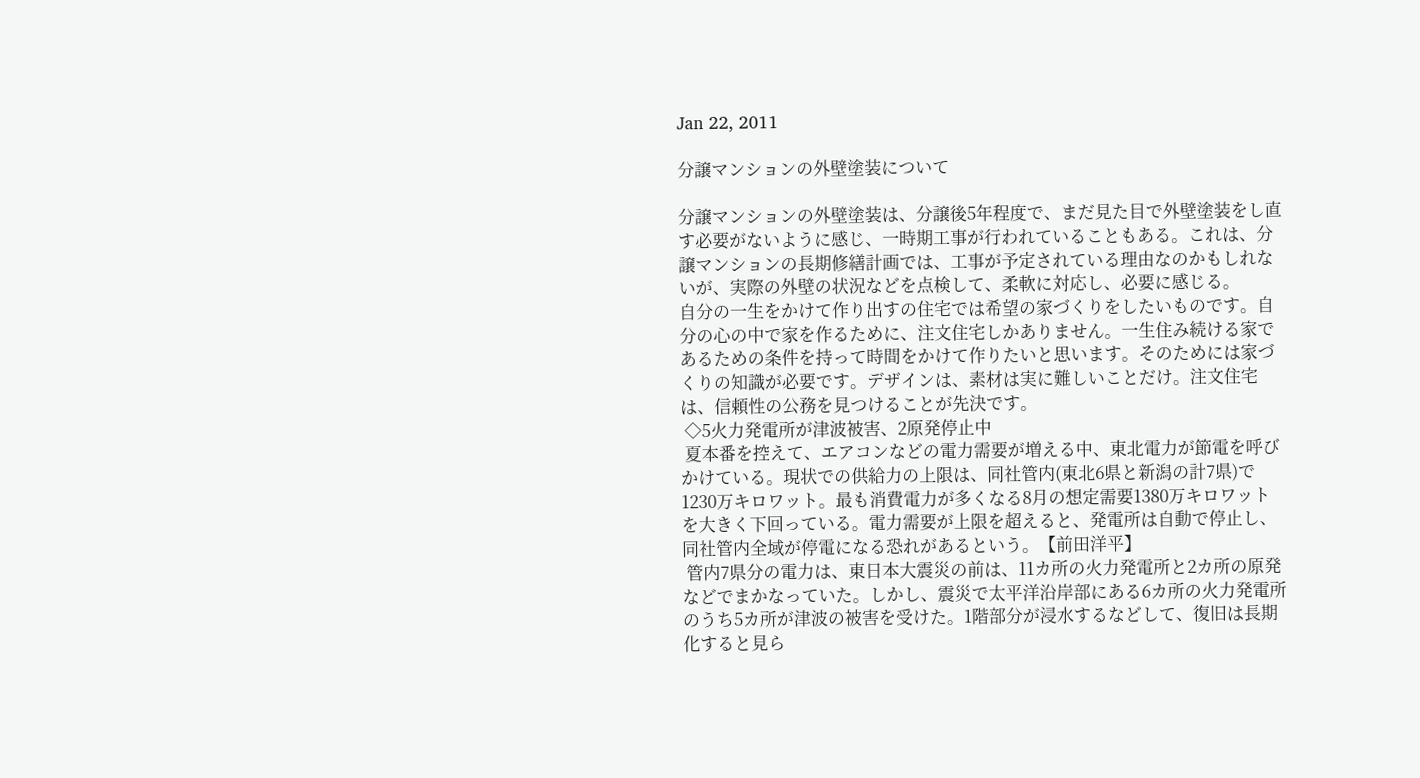Jan 22, 2011

分譲マンションの外壁塗装について

分譲マンションの外壁塗装は、分譲後5年程度で、まだ見た目で外壁塗装をし直す必要がないように感じ、一時期工事が行われていることもある。これは、分譲マンションの長期修繕計画では、工事が予定されている理由なのかもしれないが、実際の外壁の状況などを点検して、柔軟に対応し、必要に感じる。
自分の一生をかけて作り出すの住宅では希望の家づくりをしたいものです。自分の心の中で家を作るために、注文住宅しかありません。一生住み続ける家であるための条件を持って時間をかけて作りたいと思います。そのためには家づくりの知識が必要です。デザインは、素材は実に難しいことだけ。注文住宅は、信頼性の公務を見つけることが先決です。
 ◇5火力発電所が津波被害、2原発停止中
 夏本番を控えて、エアコンなどの電力需要が増える中、東北電力が節電を呼びかけている。現状での供給力の上限は、同社管内(東北6県と新潟の計7県)で1230万キロワット。最も消費電力が多くなる8月の想定需要1380万キロワットを大きく下回っている。電力需要が上限を超えると、発電所は自動で停止し、同社管内全域が停電になる恐れがあるという。【前田洋平】
 管内7県分の電力は、東日本大震災の前は、11カ所の火力発電所と2カ所の原発などでまかなっていた。しかし、震災で太平洋沿岸部にある6カ所の火力発電所のうち5カ所が津波の被害を受けた。1階部分が浸水するなどして、復旧は長期化すると見ら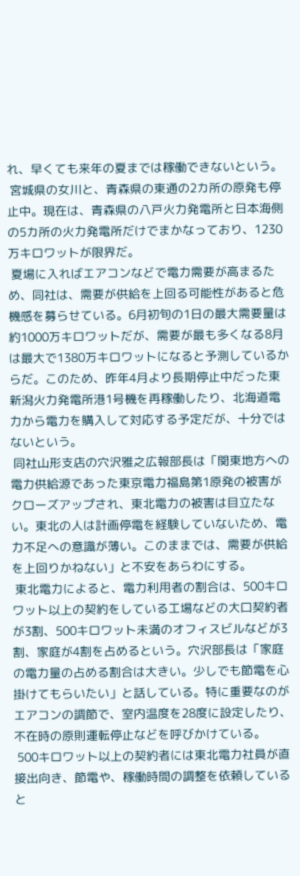れ、早くても来年の夏までは稼働できないという。
 宮城県の女川と、青森県の東通の2カ所の原発も停止中。現在は、青森県の八戸火力発電所と日本海側の5カ所の火力発電所だけでまかなっており、1230万キロワットが限界だ。
 夏場に入ればエアコンなどで電力需要が高まるため、同社は、需要が供給を上回る可能性があると危機感を募らせている。6月初旬の1日の最大需要量は約1000万キロワットだが、需要が最も多くなる8月は最大で1380万キロワットになると予測しているからだ。このため、昨年4月より長期停止中だった東新潟火力発電所港1号機を再稼働したり、北海道電力から電力を購入して対応する予定だが、十分ではないという。
 同社山形支店の穴沢雅之広報部長は「関東地方への電力供給源であった東京電力福島第1原発の被害がクローズアップされ、東北電力の被害は目立たない。東北の人は計画停電を経験していないため、電力不足への意識が薄い。このままでは、需要が供給を上回りかねない」と不安をあらわにする。
 東北電力によると、電力利用者の割合は、500キロワット以上の契約をしている工場などの大口契約者が3割、500キロワット未満のオフィスビルなどが3割、家庭が4割を占めるという。穴沢部長は「家庭の電力量の占める割合は大きい。少しでも節電を心掛けてもらいたい」と話している。特に重要なのがエアコンの調節で、室内温度を28度に設定したり、不在時の原則運転停止などを呼びかけている。
 500キロワット以上の契約者には東北電力社員が直接出向き、節電や、稼働時間の調整を依頼していると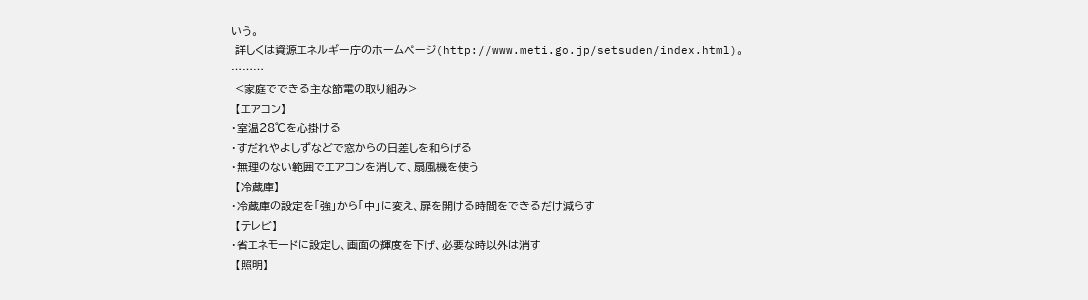いう。
 詳しくは資源エネルギー庁のホームページ(http://www.meti.go.jp/setsuden/index.html)。
………
 <家庭でできる主な節電の取り組み>
 【エアコン】
・室温28℃を心掛ける
・すだれやよしずなどで窓からの日差しを和らげる
・無理のない範囲でエアコンを消して、扇風機を使う
 【冷蔵庫】
・冷蔵庫の設定を「強」から「中」に変え、扉を開ける時間をできるだけ減らす
 【テレビ】
・省エネモードに設定し、画面の輝度を下げ、必要な時以外は消す
 【照明】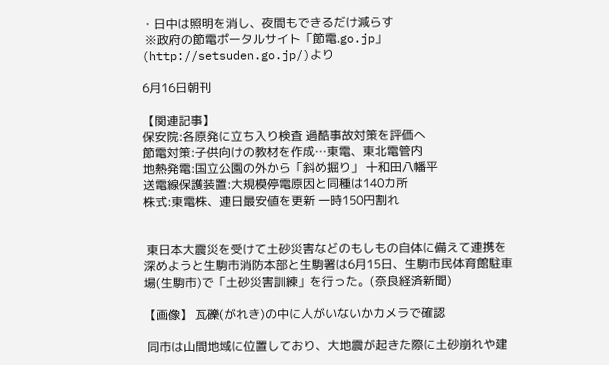・日中は照明を消し、夜間もできるだけ減らす
 ※政府の節電ポータルサイト「節電.go.jp」(http://setsuden.go.jp/)より

6月16日朝刊

【関連記事】
保安院:各原発に立ち入り検査 過酷事故対策を評価へ
節電対策:子供向けの教材を作成…東電、東北電管内
地熱発電:国立公園の外から「斜め掘り」 十和田八幡平
送電線保護装置:大規模停電原因と同種は140カ所
株式:東電株、連日最安値を更新 一時150円割れ


 東日本大震災を受けて土砂災害などのもしもの自体に備えて連携を深めようと生駒市消防本部と生駒署は6月15日、生駒市民体育館駐車場(生駒市)で「土砂災害訓練」を行った。(奈良経済新聞)

【画像】 瓦礫(がれき)の中に人がいないかカメラで確認

 同市は山間地域に位置しており、大地震が起きた際に土砂崩れや建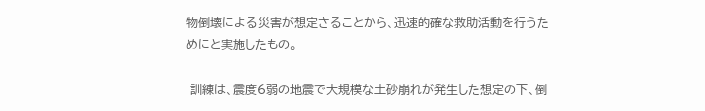物倒壊による災害が想定さることから、迅速的確な救助活動を行うためにと実施したもの。

 訓練は、震度6弱の地震で大規模な土砂崩れが発生した想定の下、倒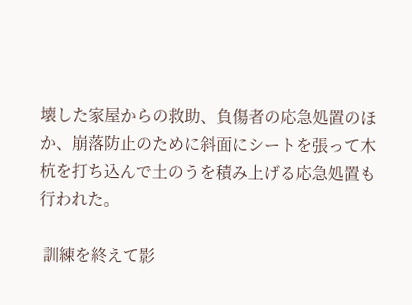壊した家屋からの救助、負傷者の応急処置のほか、崩落防止のために斜面にシートを張って木杭を打ち込んで土のうを積み上げる応急処置も行われた。

 訓練を終えて影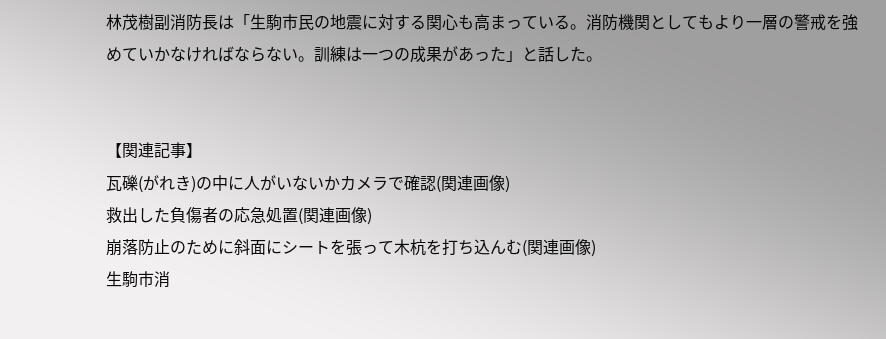林茂樹副消防長は「生駒市民の地震に対する関心も高まっている。消防機関としてもより一層の警戒を強めていかなければならない。訓練は一つの成果があった」と話した。


【関連記事】
瓦礫(がれき)の中に人がいないかカメラで確認(関連画像)
救出した負傷者の応急処置(関連画像)
崩落防止のために斜面にシートを張って木杭を打ち込んむ(関連画像)
生駒市消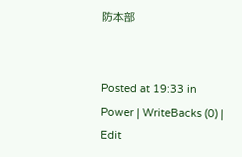防本部


Posted at 19:33 in Power | WriteBacks (0) | Edit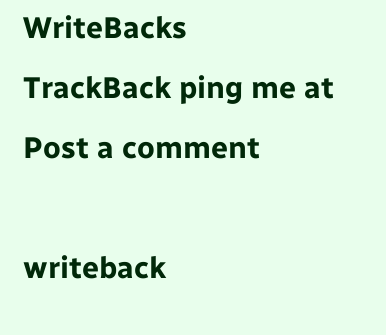WriteBacks
TrackBack ping me at
Post a comment

writeback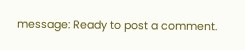message: Ready to post a comment.